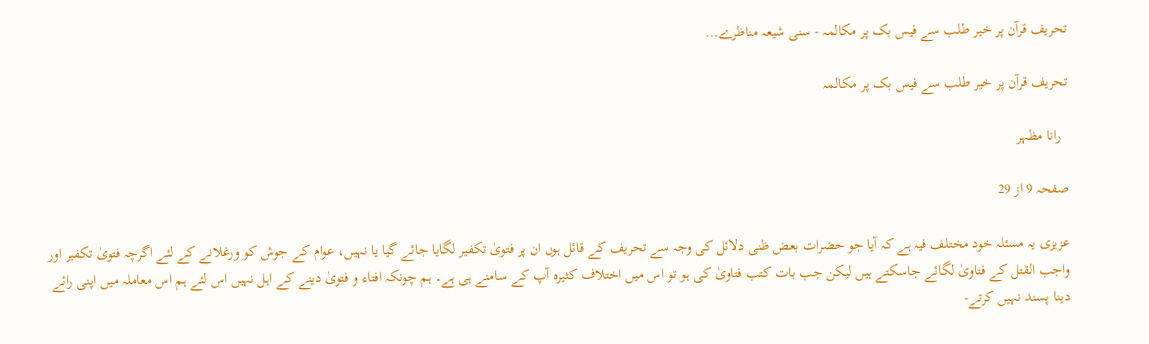تحریف قرآن پر خیر طلب سے فیس بک پر مکالمہ - سنی شیعہ مناظرے…

تحریف قرآن پر خیر طلب سے فیس بک پر مکالمہ

  رانا مظہر

صفحہ 9 از 29

عزیزی یہ مسئلہ خود مختلف فیہ ہے کہ آیا جو حضرات بعض ظنی دلائل کی وجہ سے تحریف کے قائل ہوں ان پر فتویٰ تکفیر لگایا جائے گیا یا نہیں، عوام کے جوش کو ورغلانے کے لئے اگرچہ فتویٰ تکفیر اور واجب القتل کے فتاویٰ لگائے جاسکتے ہیں لیکن جب بات کتب فتاویٰ کی ہو تو اس میں اختلاف کثیرہ آپ کے سامنے ہی ہے۔ ہم چونکہ افتاء و فتویٰ دینے کے اہل نہیں اس لئے ہم اس معاملہ میں اپنی رائے دینا پسند نہیں کرتے-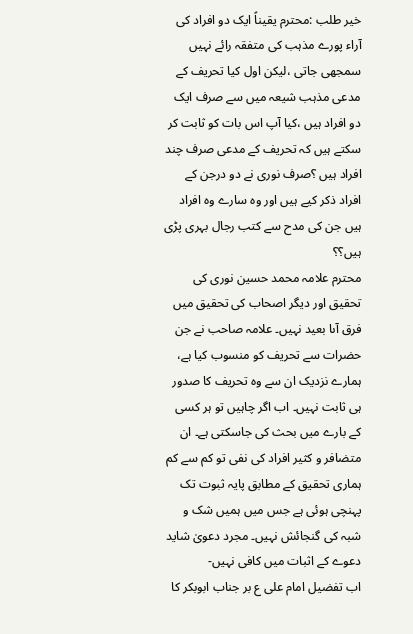خير طلب :محترم یقیناً ایک دو افراد کی آراء پورے مذہب کی متفقہ رائے نہیں سمجھی جاتی ،لیکن اول کیا تحریف کے مدعی مذہب شیعہ میں سے صرف ایک دو افراد ہیں ،کیا آپ اس بات کو ثابت کر سکتے ہیں کہ تحریف کے مدعی صرف چند افراد ہیں ؟صرف نوری نے دو درجن کے افراد ذکر کیے ہیں اور وہ سارے وہ افراد ہیں جن کی مدح سے کتب رجال بہری پڑی ہیں؟؟
محترم علامہ محمد حسین نوری کی تحقیق اور دیگر اصحاب کی تحقیق میں فرق آںا بعید نہیں۔ علامہ صاحب نے جن حضرات سے تحریف کو منسوب کیا ہے، ہمارے نزدیک ان سے وہ تحریف کا صدور ہی ثابت نہیں۔ اب اگر چاہیں تو ہر کسی کے بارے میں بحث کی جاسکتی ہے۔ ان متضافر و کثیر افراد کی نفی تو کم سے کم ہماری تحقیق کے مطابق پایہ ثبوت تک پہنچی ہوئی ہے جس میں ہمیں شک و شبہ کی گنجائش نہیں۔ مجرد دعویٰ شاید دعوے کے اثبات میں کافی نہیں-
اب تفضیل امام علی ع بر جناب ابوبکر کا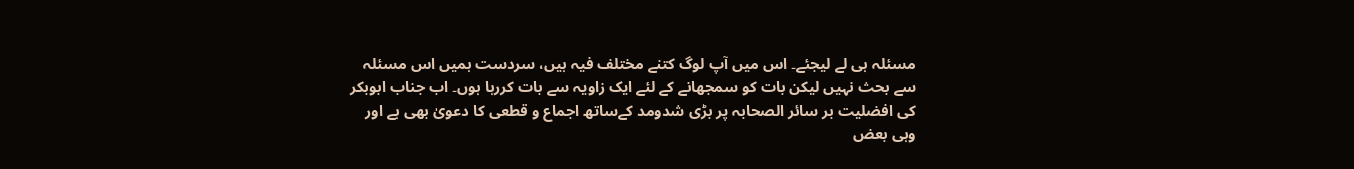مسئلہ ہی لے لیجئے۔ اس میں آپ لوگ کتنے مختلف فیہ ہیں، سردست ہمیں اس مسئلہ سے بحث نہیں لیکن بات کو سمجھانے کے لئے ایک زاویہ سے بات کررہا ہوں۔ اب جناب ابوبکر کی افضلیت بر سائر الصحابہ پر بڑی شدومد کےساتھ اجماع و قطعی کا دعویٰ بھی ہے اور وہی بعض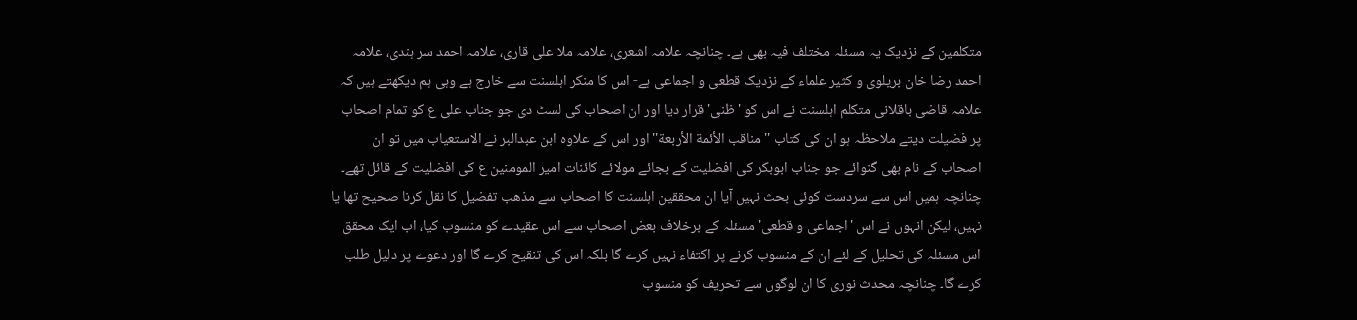متکلمین کے نزدیک یہ مسئلہ مختلف فیہ بھی ہے۔ چنانچہ علامہ اشعری، علامہ ملا علی قاری، علامہ احمد سر ہندی، علامہ احمد رضا خان بریلوی و کثیر علماء کے نزدیک قطعی و اجماعی ہے- اس کا منکر اہلسنت سے خارج ہے وہی ہم دیکھتے ہیں کہ علامہ قاضی باقلانی متکلم اہلسنت نے اس کو 'ظنی' قرار دیا اور ان اصحاب کی لسٹ دی جو جناب علی ع کو تمام اصحاب پر فضیلت دیتے ملاحظہ ہو ان کی کتاب ''مناقب الأئمة الأربعة'' اور اس کے علاوہ ابن عبدالبر نے الاستعیاب میں تو ان اصحاب کے نام بھی گنوائے جو جناب ابوبکر کی افضلیت کے بجائے مولائے کائنات امیر المومنین ع کی افضلیت کے قائل تھے۔ چنانچہ ہمیں اس سے سردست کوئی بحث نہیں آیا ان محققین اہلسنت کا اصحاب سے مذھب تفضیل کا نقل کرنا صحیح تھا یا نہیں، لیکن انہوں نے اس 'اجماعی و قطعی' مسئلہ کے برخلاف بعض اصحاب سے اس عقیدے کو منسوب کیا، اب ایک محقق اس مسئلہ کی تحلیل کے لئے ان کے منسوب کرنے پر اکتفاء نہیں کرے گا بلکہ اس کی تنقیح کرے گا اور دعوے پر دلیل طلب کرے گا۔ چنانچہ محدث نوری کا ان لوگوں سے تحریف کو منسوب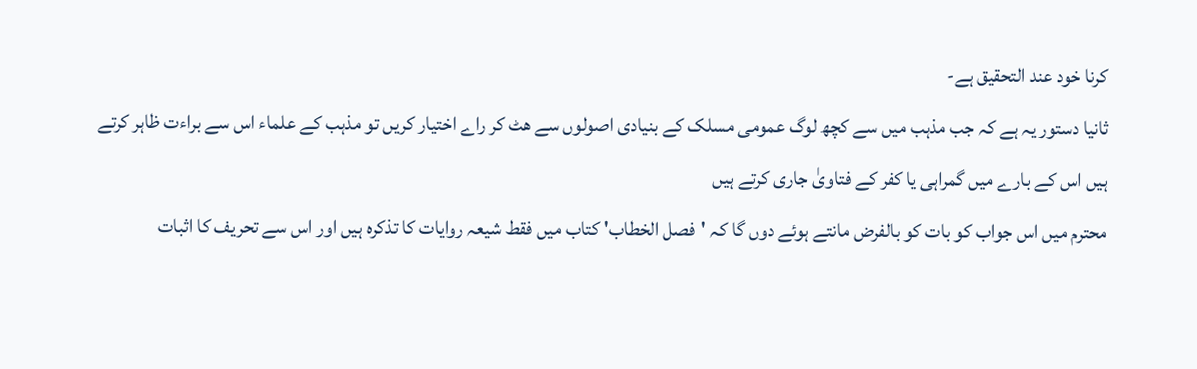کرنا خود عند التحقیق ہے-
ثانیا دستور یہ ہے کہ جب مذہب میں سے کچھ لوگ عمومی مسلک کے بنیادی اصولوں سے ھٹ کر راے اختیار کریں تو مذہب کے علماء اس سے براءت ظاہر کرتے ہیں اس کے بارے میں گمراہی یا کفر کے فتاویٰ جاری کرتے ہیں
محترم میں اس جواب کو بات کو بالفرض مانتے ہوئے دوں گا کہ 'فصل الخطاب' کتاب میں فقط شیعہ روایات کا تذکرہ ہیں اور اس سے تحریف کا اثبات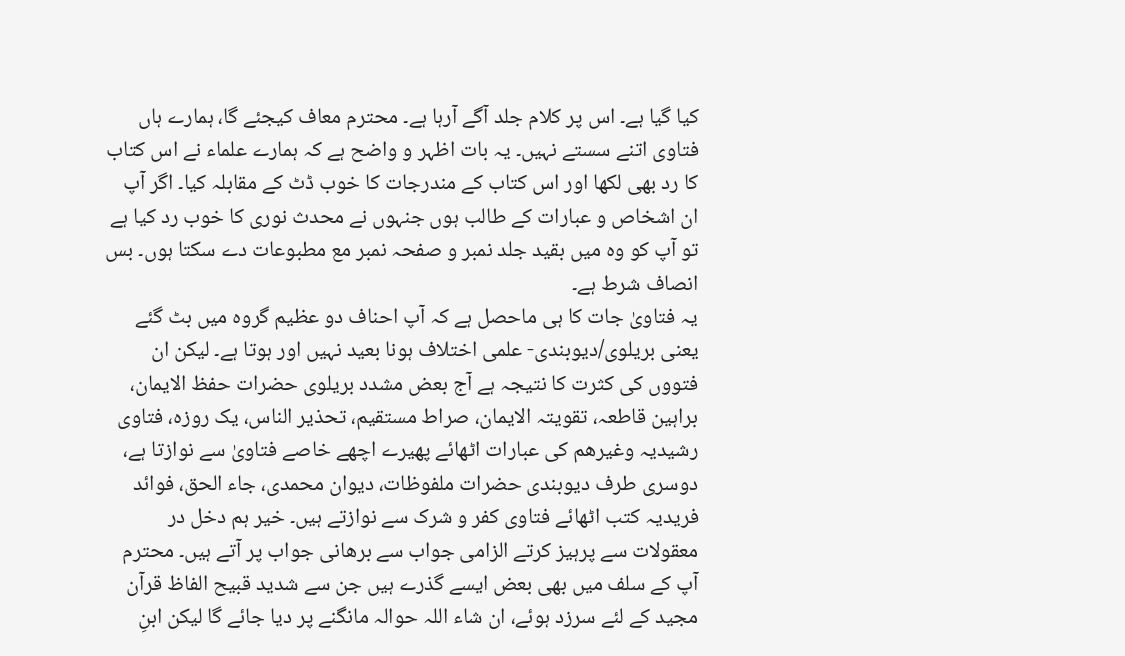کیا گیا ہے۔ اس پر کلام جلد آگے آرہا ہے۔ محترم معاف کیجئے گا، ہمارے ہاں فتاوی اتنے سستے نہیں۔ یہ بات اظہر و واضح ہے کہ ہمارے علماء نے اس کتاب کا رد بھی لکھا اور اس کتاب کے مندرجات کا خوب ڈٹ کے مقابلہ کیا۔ اگر آپ ان اشخاص و عبارات کے طالب ہوں جنہوں نے محدث نوری کا خوب رد کیا ہے تو آپ کو وہ میں بقید جلد نمبر و صفحہ نمبر مع مطبوعات دے سکتا ہوں۔ بس انصاف شرط ہے۔
یہ فتاویٰ جات کا ہی ماحصل ہے کہ آپ احناف دو عظیم گروہ میں بٹ گئے یعنی بریلوی/دیوبندی- علمی اختلاف ہونا بعید نہیں اور ہوتا ہے۔ لیکن ان فتووں کی کثرت کا نتیجہ ہے آج بعض مشدد بریلوی حضرات حفظ الایمان، براہین قاطعہ، تقویتہ الایمان، صراط مستقیم، تحذیر الناس، یک روزہ، فتاوی رشیدیہ وغیرھم کی عبارات اٹھائے پھیرے اچھے خاصے فتاویٰ سے نوازتا ہے، دوسری طرف دیوبندی حضرات ملفوظات، دیوان محمدی، جاء الحق، فوائد فریدیہ کتب اٹھائے فتاوی کفر و شرک سے نوازتے ہیں۔ خیر ہم دخل در معقولات سے پرہیز کرتے الزامی جواب سے برھانی جواب پر آتے ہیں۔ محترم آپ کے سلف میں بھی بعض ایسے گذرے ہیں جن سے شدید قبیح الفاظ قرآن مجید کے لئے سرزد ہوئے، ان شاء اللہ حوالہ مانگنے پر دیا جائے گا لیکن ابنِ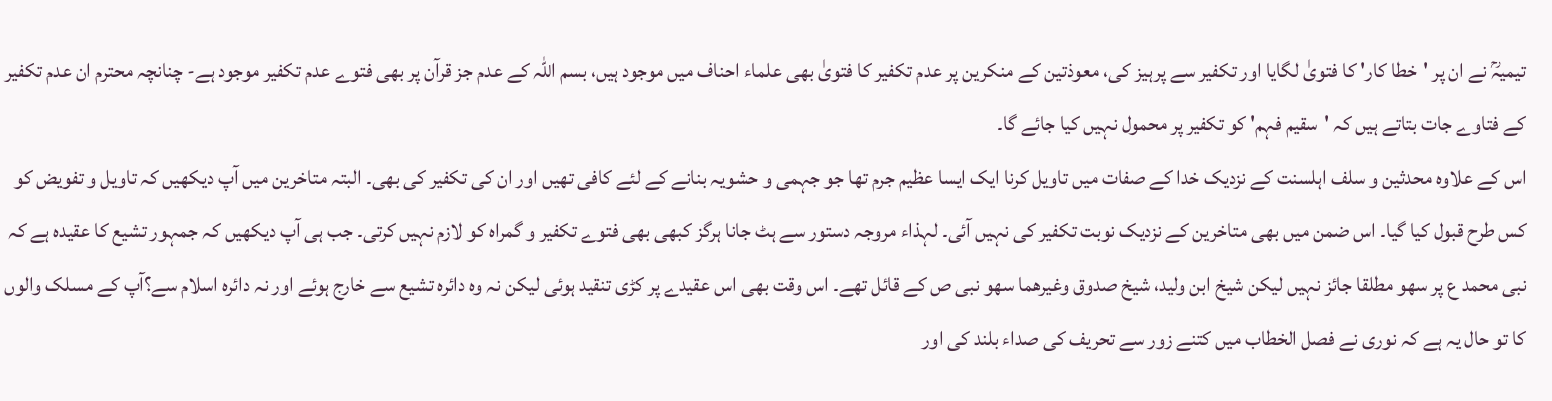تیمیہؒ نے ان پر 'خطا کار' کا فتویٰ لگایا اور تکفیر سے پرہیز کی، معوذتین کے منکرین پر عدم تکفیر کا فتویٰ بھی علماء احناف میں موجود ہیں، بسم اللہ کے عدم جز قرآن پر بھی فتوے عدم تکفیر موجود ہے- چنانچہ محترم ان عدم تکفیر کے فتاوے جات بتاتے ہیں کہ 'سقیم فہم' کو تکفیر پر محمول نہیں کیا جائے گا۔
اس کے علاوہ محدثین و سلف اہلسنت کے نزدیک خدا کے صفات میں تاویل کرنا ایک ایسا عظیم جرم تھا جو جہمی و حشویہ بنانے کے لئے کافی تھیں اور ان کی تکفیر کی بھی۔ البتہ متاخرین میں آپ دیکھیں کہ تاویل و تفویض کو کس طرح قبول کیا گیا۔ اس ضمن میں بھی متاخرین کے نزدیک نوبت تکفیر کی نہیں آئی۔ لہذاء مروجہ دستور سے ہٹ جانا ہرگز کبھی بھی فتوے تکفیر و گمراہ کو لازم نہیں کرتی۔ جب ہی آپ دیکھیں کہ جمہور تشیع کا عقیدہ ہے کہ نبی محمد ع پر سھو مطلقا جائز نہیں لیکن شیخ ابن ولید، شیخ صدوق وغیرھما سھو نبی ص کے قائل تھے۔ اس وقت بھی اس عقیدے پر کڑی تنقید ہوئی لیکن نہ وہ دائرہ تشیع سے خارج ہوئے اور نہ دائرہ اسلام سے؟آپ کے مسلک والوں کا تو حال یہ ہے کہ نوری نے فصل الخطاب میں کتنے زور سے تحریف کی صداء بلند کی اور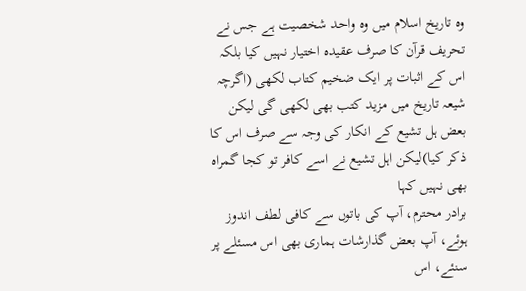وہ تاریخ اسلام میں وہ واحد شخصیت ہے جس نے تحریف قرآن کا صرف عقیدہ اختیار نہیں کیا بلکہ اس کے اثبات پر ایک ضخیم کتاب لکھی (اگرچہ شیعہ تاریخ میں مزید کتب بھی لکھی گی لیکن بعض ہل تشیع کے انکار کی وجہ سے صرف اس کا ذکر کیا)لیکن اہل تشیع نے اسے کافر تو کجا گمراہ بھی نہیں کہا
برادر محترم، آپ کی باتوں سے کافی لطف اندوز ہوئے، آپ بعض گذارشات ہماری بھی اس مسئلے پر سنئے، اس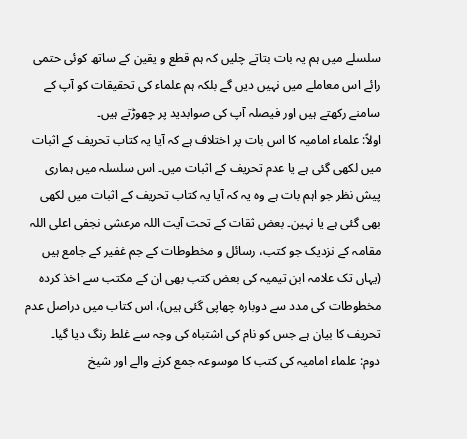سلسلے میں ہم یہ بات بتاتے چلیں کہ ہم قطع و یقین کے ساتھ کوئی حتمی رائے اس معاملے میں نہیں دیں گے بلکہ ہم علماء کی تحقیقات کو آپ کے سامنے رکھتے ہیں اور فیصلہ آپ کی صوابدید پر چھوڑتے ہیں۔
اولاً: علماء امامیہ کا اس بات پر اختلاف ہے کہ آیا یہ کتاب تحریف کے اثبات میں لکھی گئی ہے یا عدم تحریف کے اثبات میں۔ اس سلسلہ میں ہماری پیش نظر جو اہم بات ہے وہ یہ کہ آیا یہ کتاب تحریف کے اثبات میں لکھی بھی گئی ہے یا نہین۔ بعض ثقات کے تحت آیت اللہ مرعشی نجفی اعلی اللہ مقامہ کے نزدیک جو کتب، رسائل و مخطوطات کے جم غفیر کے جامع ہیں (یہاں تک علامہ ابن تیمیہ کی بعض کتب بھی ان کے مکتب سے اخذ کردہ مخطوطات کی مدد سے دوبارہ چھاپی گئی ہیں)، اس کتاب میں دراصل عدم تحریف کا بیان ہے جس کو نام کی اشتباہ کی وجہ سے غلط رنگ دیا گیا۔
دوم: علماء امامیہ کی کتب کا موسوعہ جمع کرنے والے اور شیخ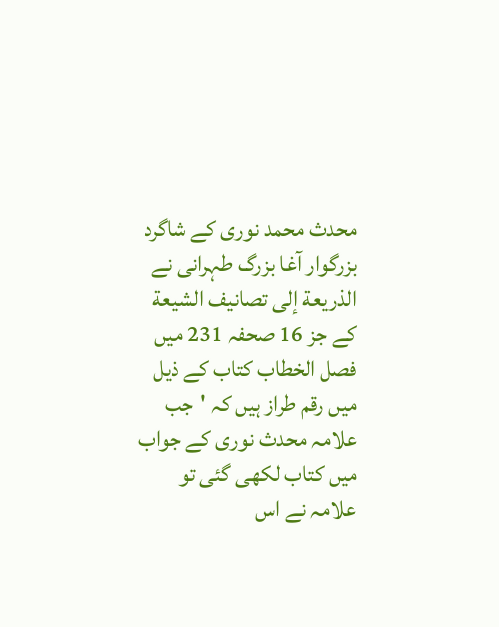محدث محمد نوری کے شاگرد بزرگوار آغا بزرگ طہرانی نے الذريعة إلى تصانيف الشيعة کے جز 16 صحفہ 231 میں فصل الخطاب کتاب کے ذیل میں رقم طراز ہیں کہ 'جب علامہ محدث نوری کے جواب میں کتاب لکھی گئی تو علامہ نے اس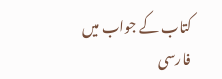کتاب کے جواب میں فارسی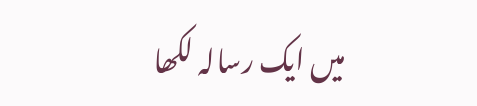میں ایک رسالہ لکھا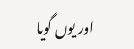اور یوں گویا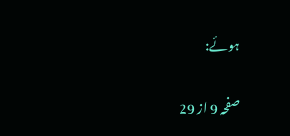ہوئے:

صفحہ 9 از 29